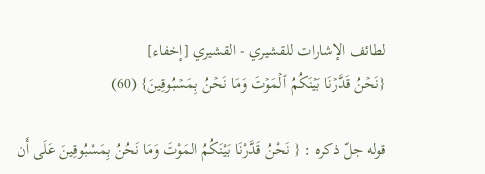لطائف الإشارات للقشيري - القشيري [إخفاء]
{نَحۡنُ قَدَّرۡنَا بَيۡنَكُمُ ٱلۡمَوۡتَ وَمَا نَحۡنُ بِمَسۡبُوقِينَ} (60)

قوله جلّ ذكره : { نَحْنُ قَدَّرْنَا بَيْنَكُمُ المَوْتَ وَمَا نَحُنُ بِمَسْبُوقِينَ عَلَى أَن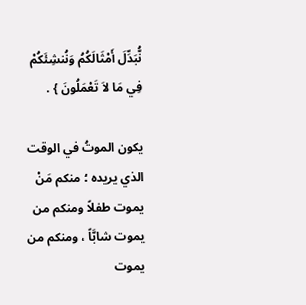نُّبَدِّلَ أَمْثَالَكُمُ وَنُنشِئَكُمْ فِي مَا لاَ تَعْمَلُونَ } .

يكون الموتُ في الوقت الذي يريده ؛ منكم مَنْ يموت طفلاً ومنكم من يموت شابَّاً ، ومنكم من يموت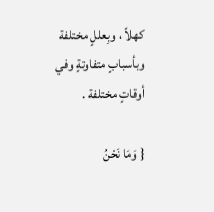كهلاً ، وبِعللٍ مختلفة وبأسبابٍ متفاوتةٍ وفي أوقاتٍ مختلفة .

{ وَمَا نَحْنُ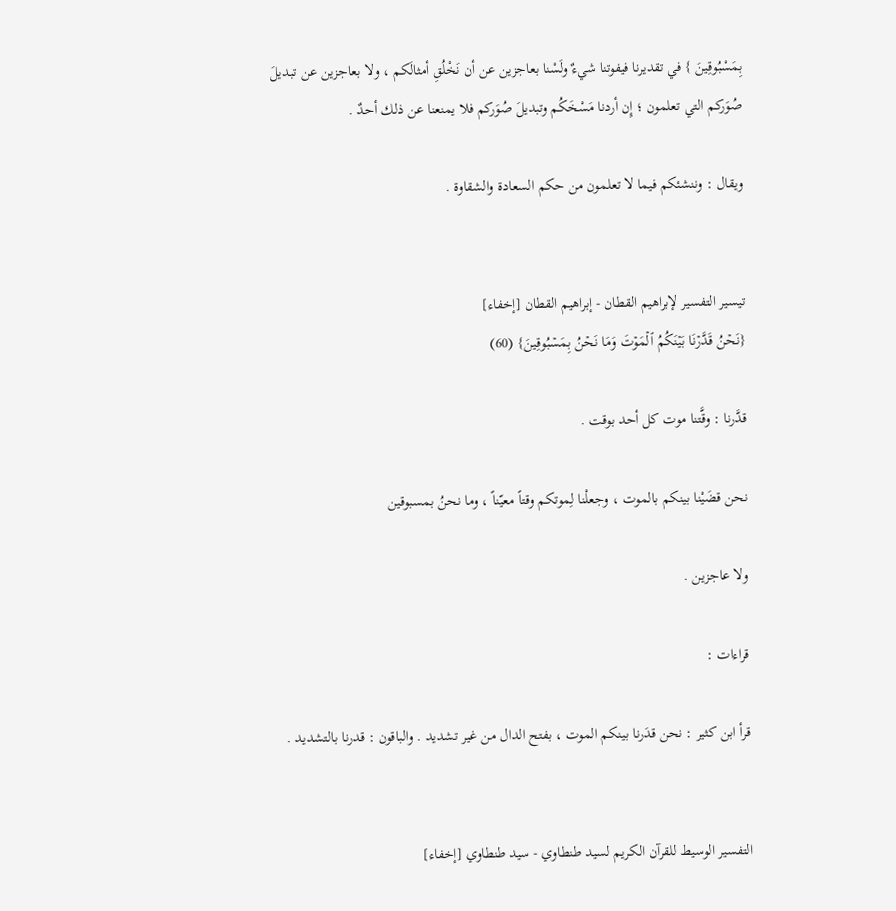بِمَسْبُوقِينَ } في تقديرنا فيفوتنا شيءٌ ولَسْنا بعاجزين عن أن نَخْلُقِ أمثالَكم ، ولا بعاجزين عن تبديلَ صُوَركم التي تعلمون ؛ إِن أردنا مَسْخَكُم وتبديلَ صُوَركم فلا يمنعنا عن ذلك أحدٌ .

ويقال : وننشئكم فيما لا تعلمون من حكم السعادة والشقاوة .


تيسير التفسير لإبراهيم القطان - إبراهيم القطان [إخفاء]
{نَحۡنُ قَدَّرۡنَا بَيۡنَكُمُ ٱلۡمَوۡتَ وَمَا نَحۡنُ بِمَسۡبُوقِينَ} (60)

قدَّرنا : وقَّتنا موت كل أحد بوقت .

نحن قضَيْنا بينكم بالموت ، وجعلْنا لِموتكم وقتاً معيّناً ، وما نحنُ بمسبوقين

ولا عاجزين .

قراءات :

قرأ ابن كثير : نحن قدَرنا بينكم الموت ، بفتح الدال من غير تشديد . والباقون : قدرنا بالتشديد .


التفسير الوسيط للقرآن الكريم لسيد طنطاوي - سيد طنطاوي [إخفاء]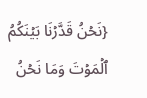{نَحۡنُ قَدَّرۡنَا بَيۡنَكُمُ ٱلۡمَوۡتَ وَمَا نَحۡنُ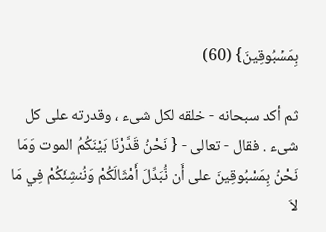بِمَسۡبُوقِينَ} (60)

ثم أكد سبحانه - خلقه لكل شىء ، وقدرته على كل شىء . فقال - تعالى - { نَحْنُ قَدَّرْنَا بَيْنَكُمُ الموت وَمَا نَحْنُ بِمَسْبُوقِينَ على أَن نُّبَدِّلَ أَمْثَالَكُمْ وَنُنشِئَكُمْ فِي مَا لاَ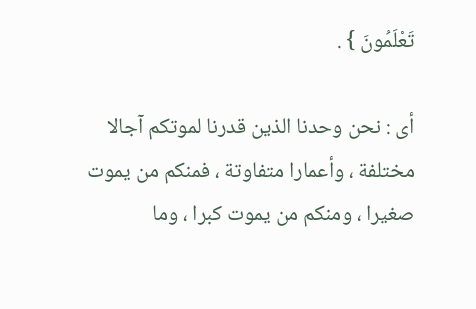تَعْلَمُونَ } .

أى : نحن وحدنا الذين قدرنا لموتكم آجالا مختلفة ، وأعمارا متفاوتة ، فمنكم من يموت صغيرا ، ومنكم من يموت كبرا ، وما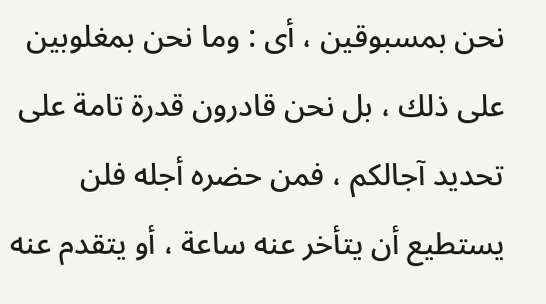نحن بمسبوقين ، أى : وما نحن بمغلوبين على ذلك ، بل نحن قادرون قدرة تامة على تحديد آجالكم ، فمن حضره أجله فلن يستطيع أن يتأخر عنه ساعة ، أو يتقدم عنه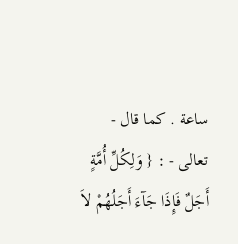ساعة . كما قال - تعالى - : { وَلِكُلِّ أُمَّةٍ أَجَلٌ فَإِذَا جَآءَ أَجَلُهُمْ لاَ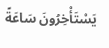يَسْتَأْخِرُونَ سَاعَةً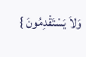وَلاَ يَسْتَقْدِمُونَ }